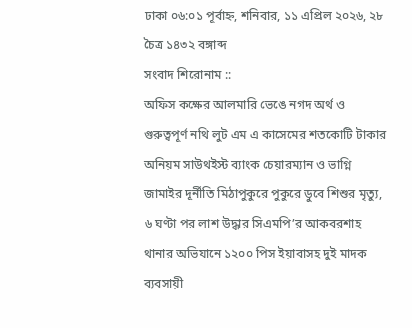ঢাকা ০৬:০১ পূর্বাহ্ন, শনিবার, ১১ এপ্রিল ২০২৬, ২৮ চৈত্র ১৪৩২ বঙ্গাব্দ
সংবাদ শিরোনাম ::
অফিস কক্ষের আলমারি ভেঙে নগদ অর্থ ও গুরুত্বপূর্ণ নথি লুট এম এ কাসেমের শতকোটি টাকার অনিয়ম সাউথইস্ট ব্যাংক চেয়ারম্যান ও ভাগ্নি জামাইর দূর্নীতি মিঠাপুকুরে পুকুরে ডুবে শিশুর মৃত্যু, ৬ ঘণ্টা পর লাশ উদ্ধার সিএমপি’র আকবরশাহ থানার অভিযানে ১২০০ পিস ইয়াবাসহ দুই মাদক ব্যবসায়ী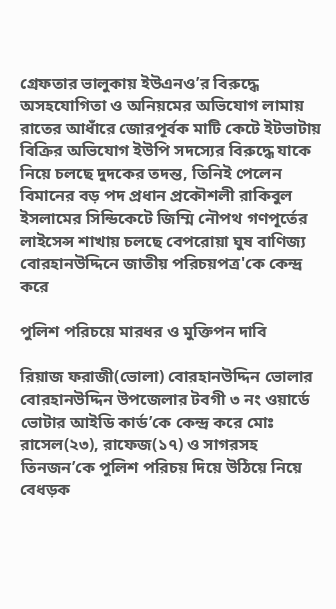গ্রেফতার ভালুকায় ইউএনও’র বিরুদ্ধে অসহযোগিতা ও অনিয়মের অভিযোগ লামায় রাতের আধাঁরে জোরপূর্বক মাটি কেটে ইটভাটায় বিক্রির অভিযোগ ইউপি সদস্যের বিরুদ্ধে যাকে নিয়ে চলছে দুদকের তদন্ত, তিনিই পেলেন বিমানের বড় পদ প্রধান প্রকৌশলী রাকিবুল ইসলামের সিন্ডিকেটে জিম্মি নৌপথ গণপূর্তের লাইসেন্স শাখায় চলছে বেপরোয়া ঘুষ বাণিজ্য
বোরহানউদ্দিনে জাতীয় পরিচয়পত্র'কে কেন্দ্র করে

পুলিশ পরিচয়ে মারধর ও মুক্তিপন দাবি

রিয়াজ ফরাজী(ভোলা) বোরহানউদ্দিন ভোলার বোরহানউদ্দিন উপজেলার টবগী ৩ নং ওয়ার্ডে ভোটার আইডি কার্ড’কে কেন্দ্র করে মোঃ রাসেল(২৩), রাফেজ(১৭) ও সাগরসহ তিনজন’কে পুলিশ পরিচয় দিয়ে উঠিয়ে নিয়ে বেধড়ক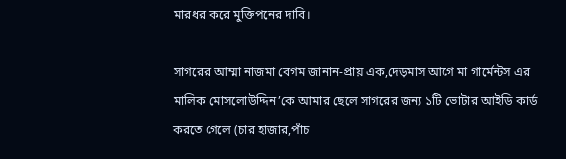মারধর করে মুক্তিপনের দাবি।

সাগরের আম্মা নাজমা বেগম জানান-প্রায় এক,দেড়মাস আগে মা গার্মেন্টস এর মালিক মোসলোউদ্দিন’কে আমার ছেলে সাগরের জন্য ১টি ভোটার আইডি কার্ড করতে গেলে (চার হাজার,পাঁচ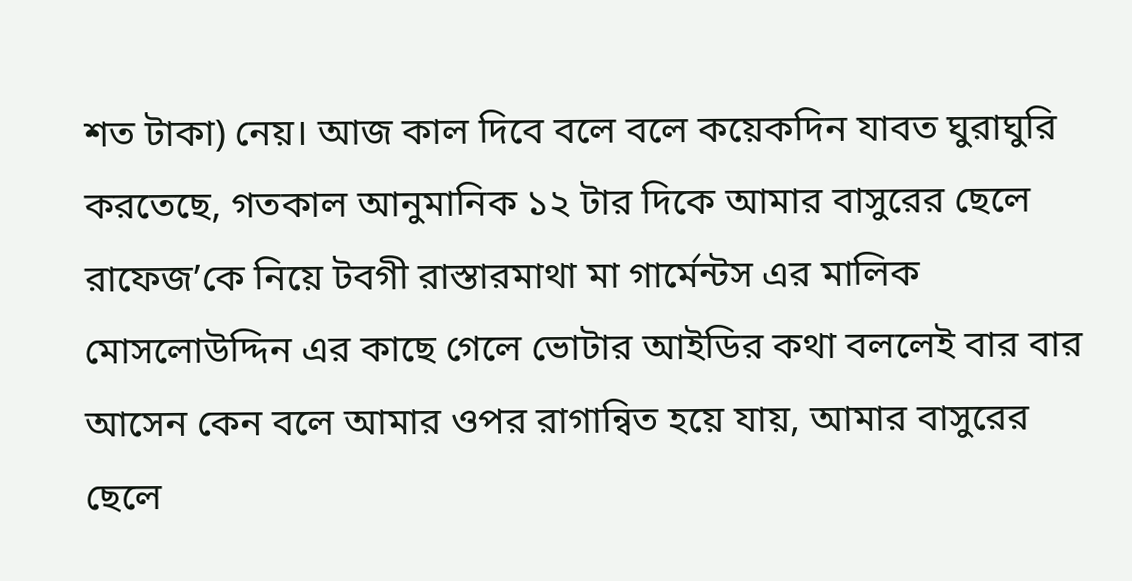শত টাকা) নেয়। আজ কাল দিবে বলে বলে কয়েকদিন যাবত ঘুরাঘুরি করতেছে, গতকাল আনুমানিক ১২ টার দিকে আমার বাসুরের ছেলে রাফেজ’কে নিয়ে টবগী রাস্তারমাথা মা গার্মেন্টস এর মালিক মোসলোউদ্দিন এর কাছে গেলে ভোটার আইডির কথা বললেই বার বার আসেন কেন বলে আমার ওপর রাগান্বিত হয়ে যায়, আমার বাসুরের ছেলে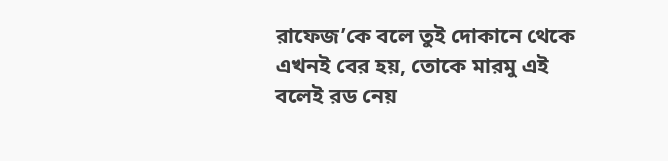রাফেজ’কে বলে তুই দোকানে থেকে এখনই বের হয়, তোকে মারমু এই বলেই রড নেয়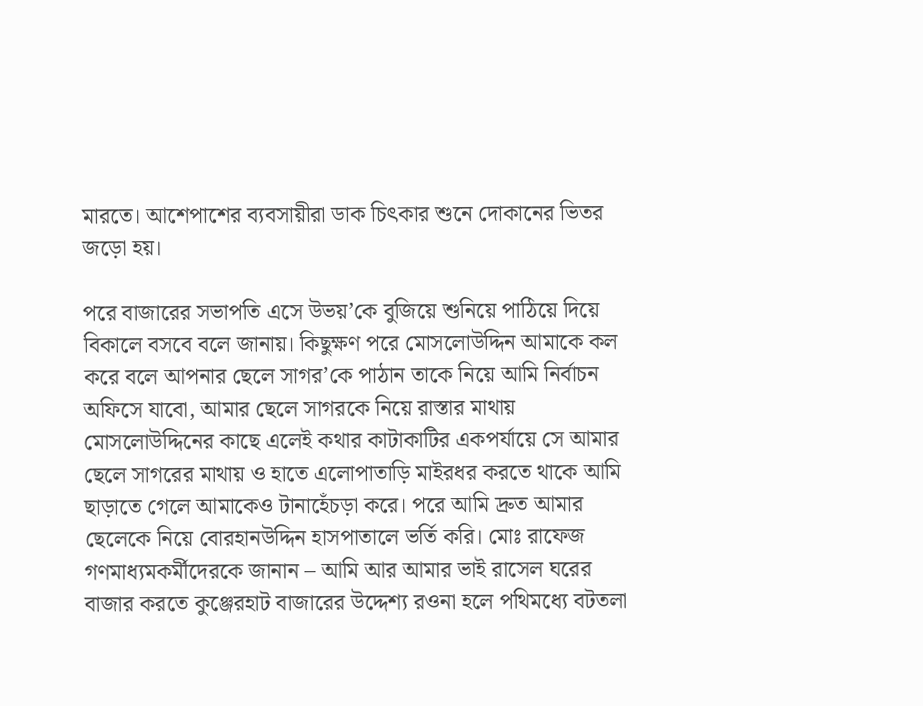মারতে। আশেপাশের ব্যবসায়ীরা ডাক চিৎকার শুনে দোকানের ভিতর জড়ো হয়।

পরে বাজারের সভাপতি এসে উভয়’কে বুজিয়ে শুনিয়ে পাঠিয়ে দিয়ে বিকালে বসবে বলে জানায়। কিছুক্ষণ পরে মোসলোউদ্দিন আমাকে কল করে বলে আপনার ছেলে সাগর’কে পাঠান তাকে নিয়ে আমি নির্বাচন অফিসে যাবো, আমার ছেলে সাগরকে নিয়ে রাস্তার মাথায় মোসলোউদ্দিনের কাছে এলেই কথার কাটাকাটির একপর্যায়ে সে আমার ছেলে সাগরের মাথায় ও হাতে এলোপাতাড়ি মাইরধর করতে থাকে আমি ছাড়াতে গেলে আমাকেও টানাহেঁচড়া করে। পরে আমি দ্রুত আমার ছেলেকে নিয়ে বোরহানউদ্দিন হাসপাতালে ভর্তি করি। মোঃ রাফেজ গণমাধ্যমকর্মীদেরকে জানান – আমি আর আমার ভাই রাসেল ঘরের বাজার করতে কুঞ্জেরহাট বাজারের উদ্দেশ্য রওনা হলে পথিমধ্যে বটতলা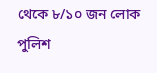থেকে ৮/১০ জন লোক পুলিশ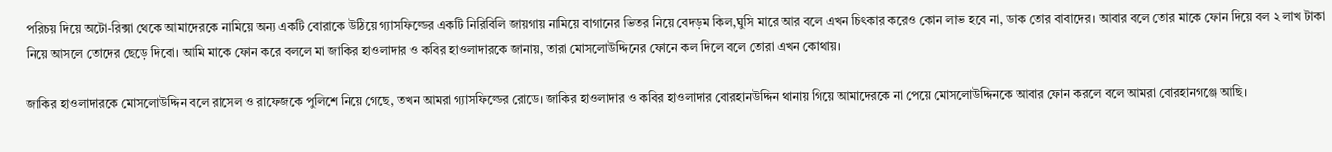পরিচয় দিয়ে অটো-রিক্সা থেকে আমাদেরকে নামিয়ে অন্য একটি বোরাকে উঠিয়ে গ্যাসফিল্ডের একটি নিরিবিলি জায়গায় নামিয়ে বাগানের ভিতর নিয়ে বেদড়ম কিল,ঘুসি মারে আর বলে এখন চিৎকার করেও কোন লাভ হবে না, ডাক তোর বাবাদের। আবার বলে তোর মাকে ফোন দিয়ে বল ২ লাখ টাকা নিয়ে আসলে তোদের ছেড়ে দিবো। আমি মাকে ফোন করে বললে মা জাকির হাওলাদার ও কবির হাওলাদারকে জানায়, তারা মোসলোউদ্দিনের ফোনে কল দিলে বলে তোরা এখন কোথায়।

জাকির হাওলাদারকে মোসলোউদ্দিন বলে রাসেল ও রাফেজকে পুলিশে নিয়ে গেছে, তখন আমরা গ্যাসফিল্ডের রোডে। জাকির হাওলাদার ও কবির হাওলাদার বোরহানউদ্দিন থানায় গিয়ে আমাদেরকে না পেয়ে মোসলোউদ্দিনকে আবার ফোন করলে বলে আমরা বোরহানগঞ্জে আছি।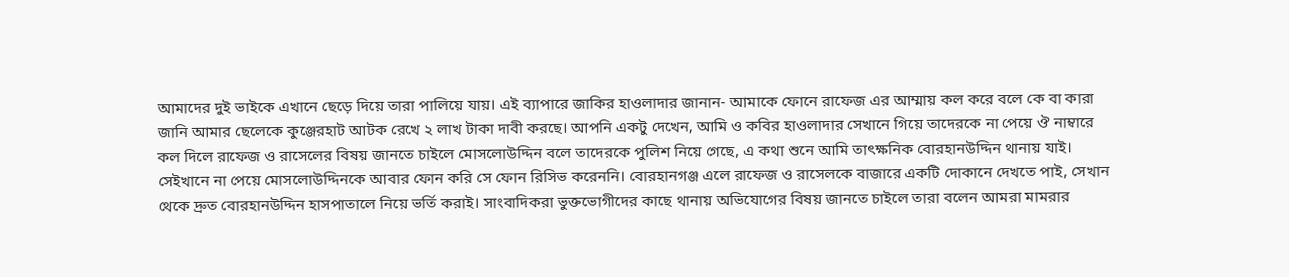আমাদের দুই ভাইকে এখানে ছেড়ে দিয়ে তারা পালিয়ে যায়। এই ব্যাপারে জাকির হাওলাদার জানান- আমাকে ফোনে রাফেজ এর আম্মায় কল করে বলে কে বা কারা জানি আমার ছেলেকে কুঞ্জেরহাট আটক রেখে ২ লাখ টাকা দাবী করছে। আপনি একটু দেখেন, আমি ও কবির হাওলাদার সেখানে গিয়ে তাদেরকে না পেয়ে ঔ নাম্বারে কল দিলে রাফেজ ও রাসেলের বিষয় জানতে চাইলে মোসলোউদ্দিন বলে তাদেরকে পুলিশ নিয়ে গেছে, এ কথা শুনে আমি তাৎক্ষনিক বোরহানউদ্দিন থানায় যাই। সেইখানে না পেয়ে মোসলোউদ্দিনকে আবার ফোন করি সে ফোন রিসিভ করেননি। বোরহানগঞ্জ এলে রাফেজ ও রাসেলকে বাজারে একটি দোকানে দেখতে পাই, সেখান থেকে দ্রুত বোরহানউদ্দিন হাসপাতালে নিয়ে ভর্তি করাই। সাংবাদিকরা ভুক্তভোগীদের কাছে থানায় অভিযোগের বিষয় জানতে চাইলে তারা বলেন আমরা মামরার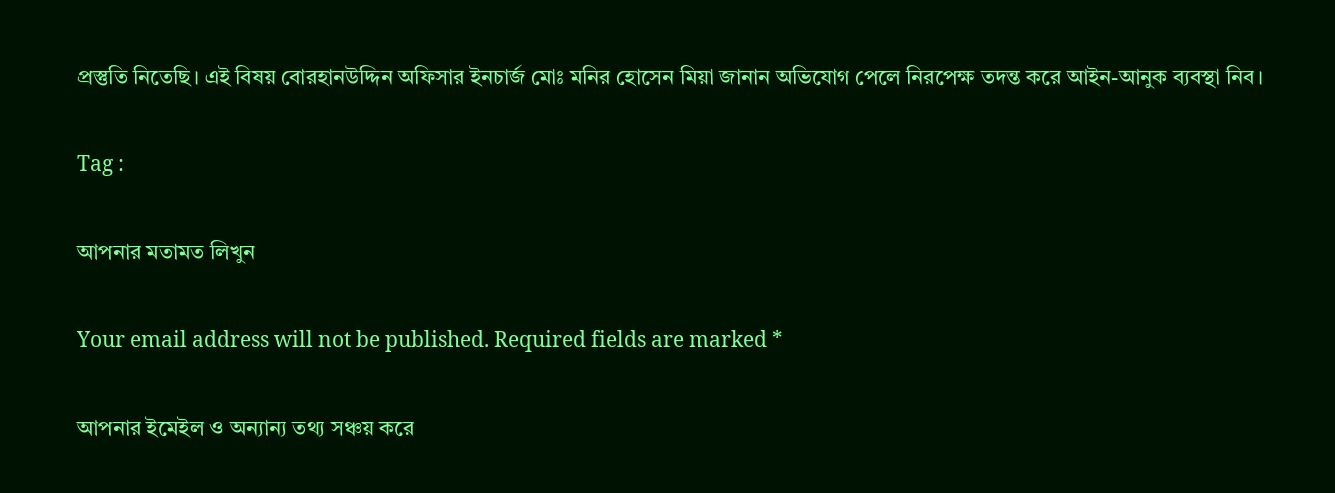প্রস্তুতি নিতেছি। এই বিষয় বোরহানউদ্দিন অফিসার ইনচার্জ মোঃ মনির হোসেন মিয়া জানান অভিযোগ পেলে নিরপেক্ষ তদন্ত করে আইন-আনুক ব্যবস্থা নিব।

Tag :

আপনার মতামত লিখুন

Your email address will not be published. Required fields are marked *

আপনার ইমেইল ও অন্যান্য তথ্য সঞ্চয় করে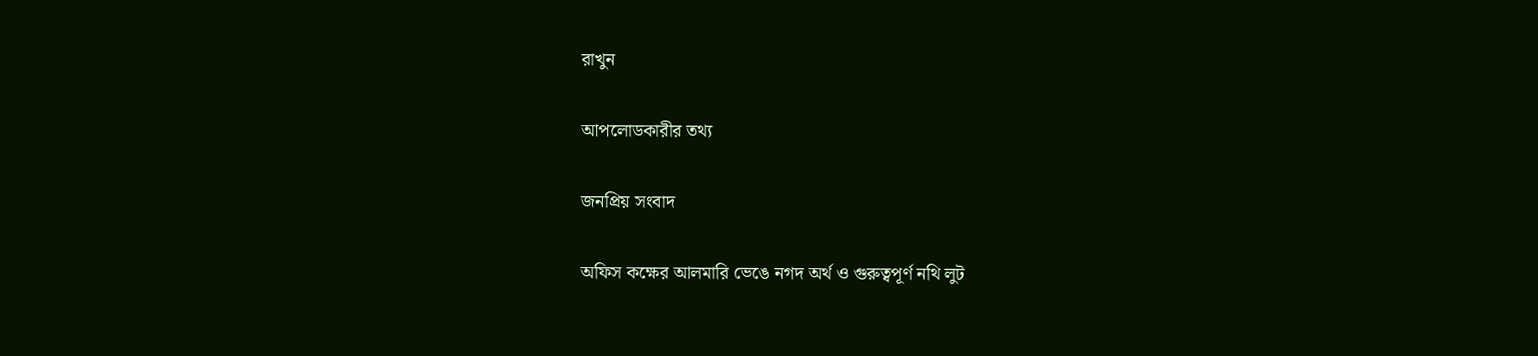রাখুন

আপলোডকারীর তথ্য

জনপ্রিয় সংবাদ

অফিস কক্ষের আলমারি ভেঙে নগদ অর্থ ও গুরুত্বপূর্ণ নথি লুট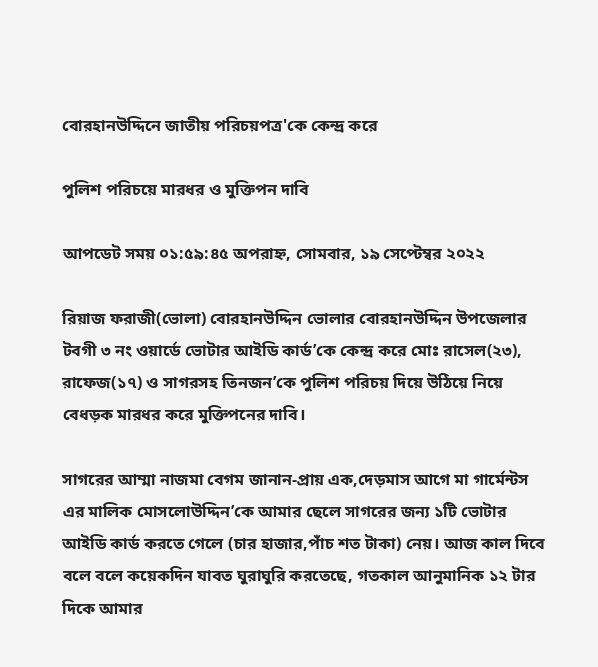বোরহানউদ্দিনে জাতীয় পরিচয়পত্র'কে কেন্দ্র করে

পুলিশ পরিচয়ে মারধর ও মুক্তিপন দাবি

আপডেট সময় ০১:৫৯:৪৫ অপরাহ্ন, সোমবার, ১৯ সেপ্টেম্বর ২০২২

রিয়াজ ফরাজী(ভোলা) বোরহানউদ্দিন ভোলার বোরহানউদ্দিন উপজেলার টবগী ৩ নং ওয়ার্ডে ভোটার আইডি কার্ড’কে কেন্দ্র করে মোঃ রাসেল(২৩), রাফেজ(১৭) ও সাগরসহ তিনজন’কে পুলিশ পরিচয় দিয়ে উঠিয়ে নিয়ে বেধড়ক মারধর করে মুক্তিপনের দাবি।

সাগরের আম্মা নাজমা বেগম জানান-প্রায় এক,দেড়মাস আগে মা গার্মেন্টস এর মালিক মোসলোউদ্দিন’কে আমার ছেলে সাগরের জন্য ১টি ভোটার আইডি কার্ড করতে গেলে (চার হাজার,পাঁচ শত টাকা) নেয়। আজ কাল দিবে বলে বলে কয়েকদিন যাবত ঘুরাঘুরি করতেছে, গতকাল আনুমানিক ১২ টার দিকে আমার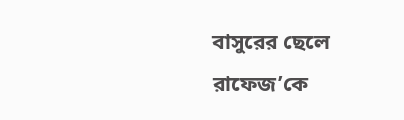বাসুরের ছেলে রাফেজ’কে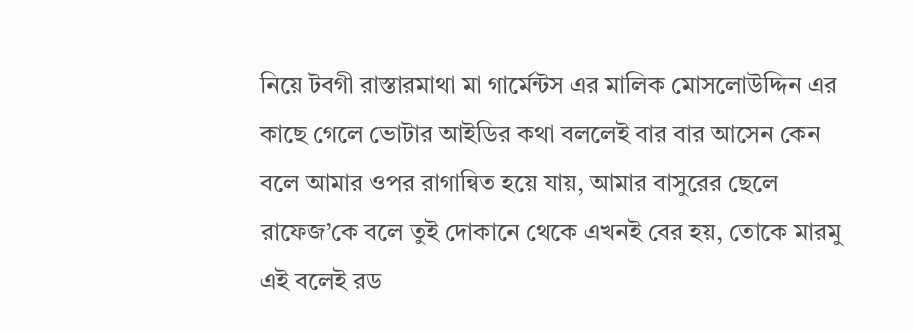নিয়ে টবগী রাস্তারমাথা মা গার্মেন্টস এর মালিক মোসলোউদ্দিন এর কাছে গেলে ভোটার আইডির কথা বললেই বার বার আসেন কেন বলে আমার ওপর রাগান্বিত হয়ে যায়, আমার বাসুরের ছেলে রাফেজ’কে বলে তুই দোকানে থেকে এখনই বের হয়, তোকে মারমু এই বলেই রড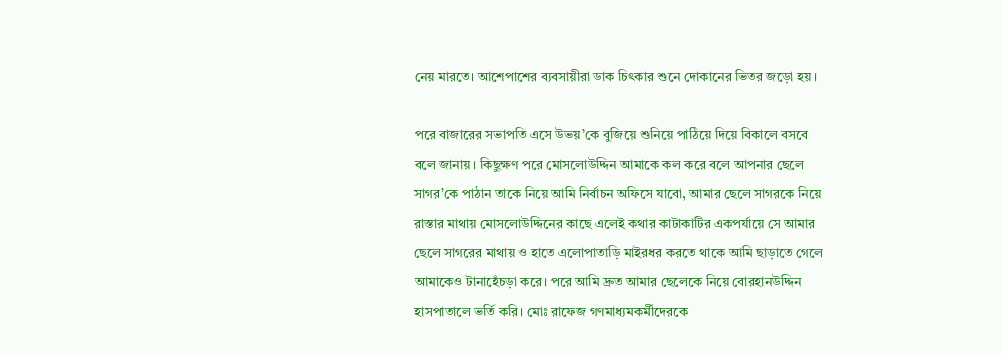নেয় মারতে। আশেপাশের ব্যবসায়ীরা ডাক চিৎকার শুনে দোকানের ভিতর জড়ো হয়।

পরে বাজারের সভাপতি এসে উভয়’কে বুজিয়ে শুনিয়ে পাঠিয়ে দিয়ে বিকালে বসবে বলে জানায়। কিছুক্ষণ পরে মোসলোউদ্দিন আমাকে কল করে বলে আপনার ছেলে সাগর’কে পাঠান তাকে নিয়ে আমি নির্বাচন অফিসে যাবো, আমার ছেলে সাগরকে নিয়ে রাস্তার মাথায় মোসলোউদ্দিনের কাছে এলেই কথার কাটাকাটির একপর্যায়ে সে আমার ছেলে সাগরের মাথায় ও হাতে এলোপাতাড়ি মাইরধর করতে থাকে আমি ছাড়াতে গেলে আমাকেও টানাহেঁচড়া করে। পরে আমি দ্রুত আমার ছেলেকে নিয়ে বোরহানউদ্দিন হাসপাতালে ভর্তি করি। মোঃ রাফেজ গণমাধ্যমকর্মীদেরকে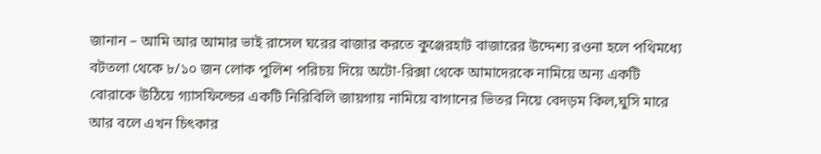জানান – আমি আর আমার ভাই রাসেল ঘরের বাজার করতে কুঞ্জেরহাট বাজারের উদ্দেশ্য রওনা হলে পথিমধ্যে বটতলা থেকে ৮/১০ জন লোক পুলিশ পরিচয় দিয়ে অটো-রিক্সা থেকে আমাদেরকে নামিয়ে অন্য একটি বোরাকে উঠিয়ে গ্যাসফিল্ডের একটি নিরিবিলি জায়গায় নামিয়ে বাগানের ভিতর নিয়ে বেদড়ম কিল,ঘুসি মারে আর বলে এখন চিৎকার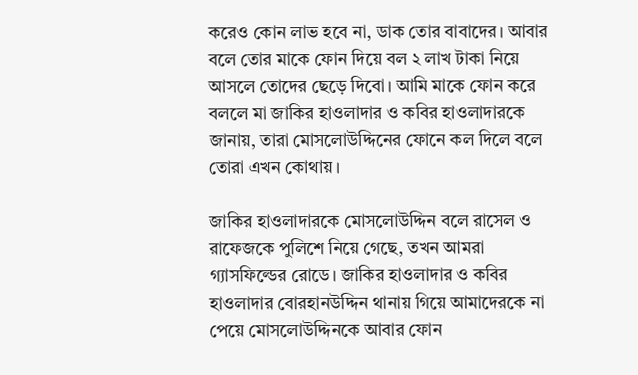করেও কোন লাভ হবে না, ডাক তোর বাবাদের। আবার বলে তোর মাকে ফোন দিয়ে বল ২ লাখ টাকা নিয়ে আসলে তোদের ছেড়ে দিবো। আমি মাকে ফোন করে বললে মা জাকির হাওলাদার ও কবির হাওলাদারকে জানায়, তারা মোসলোউদ্দিনের ফোনে কল দিলে বলে তোরা এখন কোথায়।

জাকির হাওলাদারকে মোসলোউদ্দিন বলে রাসেল ও রাফেজকে পুলিশে নিয়ে গেছে, তখন আমরা গ্যাসফিল্ডের রোডে। জাকির হাওলাদার ও কবির হাওলাদার বোরহানউদ্দিন থানায় গিয়ে আমাদেরকে না পেয়ে মোসলোউদ্দিনকে আবার ফোন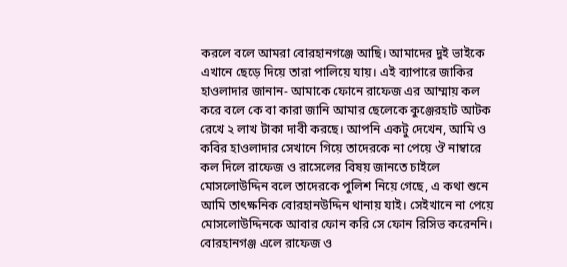করলে বলে আমরা বোরহানগঞ্জে আছি। আমাদের দুই ভাইকে এখানে ছেড়ে দিয়ে তারা পালিয়ে যায়। এই ব্যাপারে জাকির হাওলাদার জানান- আমাকে ফোনে রাফেজ এর আম্মায় কল করে বলে কে বা কারা জানি আমার ছেলেকে কুঞ্জেরহাট আটক রেখে ২ লাখ টাকা দাবী করছে। আপনি একটু দেখেন, আমি ও কবির হাওলাদার সেখানে গিয়ে তাদেরকে না পেয়ে ঔ নাম্বারে কল দিলে রাফেজ ও রাসেলের বিষয় জানতে চাইলে মোসলোউদ্দিন বলে তাদেরকে পুলিশ নিয়ে গেছে, এ কথা শুনে আমি তাৎক্ষনিক বোরহানউদ্দিন থানায় যাই। সেইখানে না পেয়ে মোসলোউদ্দিনকে আবার ফোন করি সে ফোন রিসিভ করেননি। বোরহানগঞ্জ এলে রাফেজ ও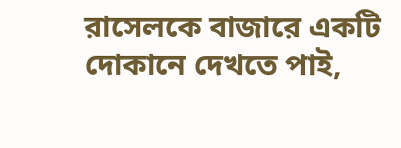রাসেলকে বাজারে একটি দোকানে দেখতে পাই,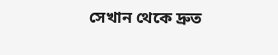সেখান থেকে দ্রুত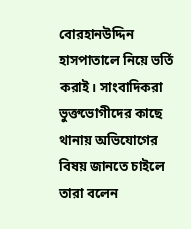বোরহানউদ্দিন হাসপাতালে নিয়ে ভর্তি করাই। সাংবাদিকরা ভুক্তভোগীদের কাছে থানায় অভিযোগের বিষয় জানতে চাইলে তারা বলেন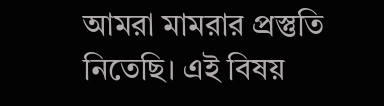আমরা মামরার প্রস্তুতি নিতেছি। এই বিষয়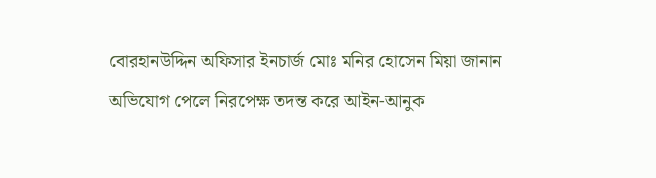বোরহানউদ্দিন অফিসার ইনচার্জ মোঃ মনির হোসেন মিয়া জানান অভিযোগ পেলে নিরপেক্ষ তদন্ত করে আইন-আনুক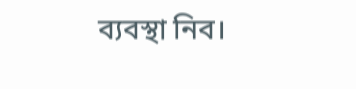ব্যবস্থা নিব।